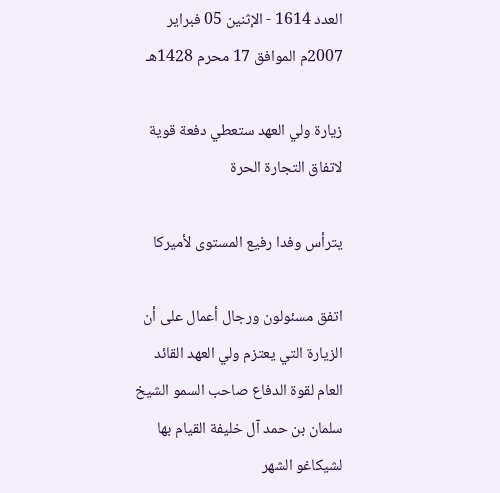العدد 1614 - الإثنين 05 فبراير 2007م الموافق 17 محرم 1428هـ

زيارة ولي العهد ستعطي دفعة قوية لاتفاق التجارة الحرة

يترأس وفدا رفيع المستوى لأميركا

اتفق مسئولون ورجال أعمال على أن الزيارة التي يعتزم ولي العهد القائد العام لقوة الدفاع صاحب السمو الشيخ سلمان بن حمد آل خليفة القيام بها لشيكاغو الشهر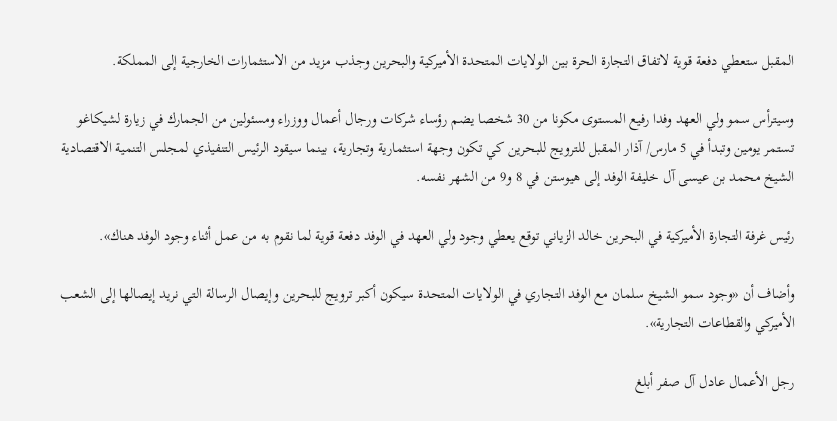المقبل ستعطي دفعة قوية لاتفاق التجارة الحرة بين الولايات المتحدة الأميركية والبحرين وجذب مزيد من الاستثمارات الخارجية إلى المملكة.

وسيترأس سمو ولي العهد وفدا رفيع المستوى مكونا من 30 شخصا يضم رؤساء شركات ورجال أعمال ووزراء ومسئولين من الجمارك في زيارة لشيكاغو تستمر يومين وتبدأ في 5 مارس/ آذار المقبل للترويج للبحرين كي تكون وجهة استثمارية وتجارية، بينما سيقود الرئيس التنفيذي لمجلس التنمية الاقتصادية الشيخ محمد بن عيسى آل خليفة الوفد إلى هيوستن في 8 و9 من الشهر نفسه.

رئيس غرفة التجارة الأميركية في البحرين خالد الزياني توقع يعطي وجود ولي العهد في الوفد دفعة قوية لما نقوم به من عمل أثناء وجود الوفد هناك».

وأضاف أن «وجود سمو الشيخ سلمان مع الوفد التجاري في الولايات المتحدة سيكون أكبر ترويج للبحرين وإيصال الرسالة التي نريد إيصالها إلى الشعب الأميركي والقطاعات التجارية».

رجل الأعمال عادل آل صفر أبلغ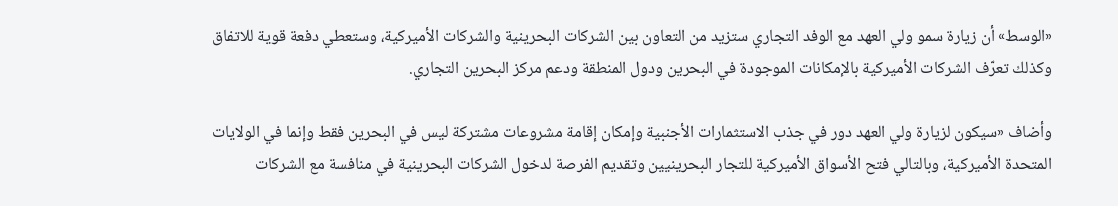«الوسط» أن زيارة سمو ولي العهد مع الوفد التجاري ستزيد من التعاون بين الشركات البحرينية والشركات الأميركية، وستعطي دفعة قوية للاتفاق وكذلك تعرّف الشركات الأميركية بالإمكانات الموجودة في البحرين ودول المنطقة ودعم مركز البحرين التجاري.

وأضاف «سيكون لزيارة ولي العهد دور في جذب الاستثمارات الأجنبية وإمكان إقامة مشروعات مشتركة ليس في البحرين فقط وإنما في الولايات المتحدة الأميركية، وبالتالي فتح الأسواق الأميركية للتجار البحرينيين وتقديم الفرصة لدخول الشركات البحرينية في منافسة مع الشركات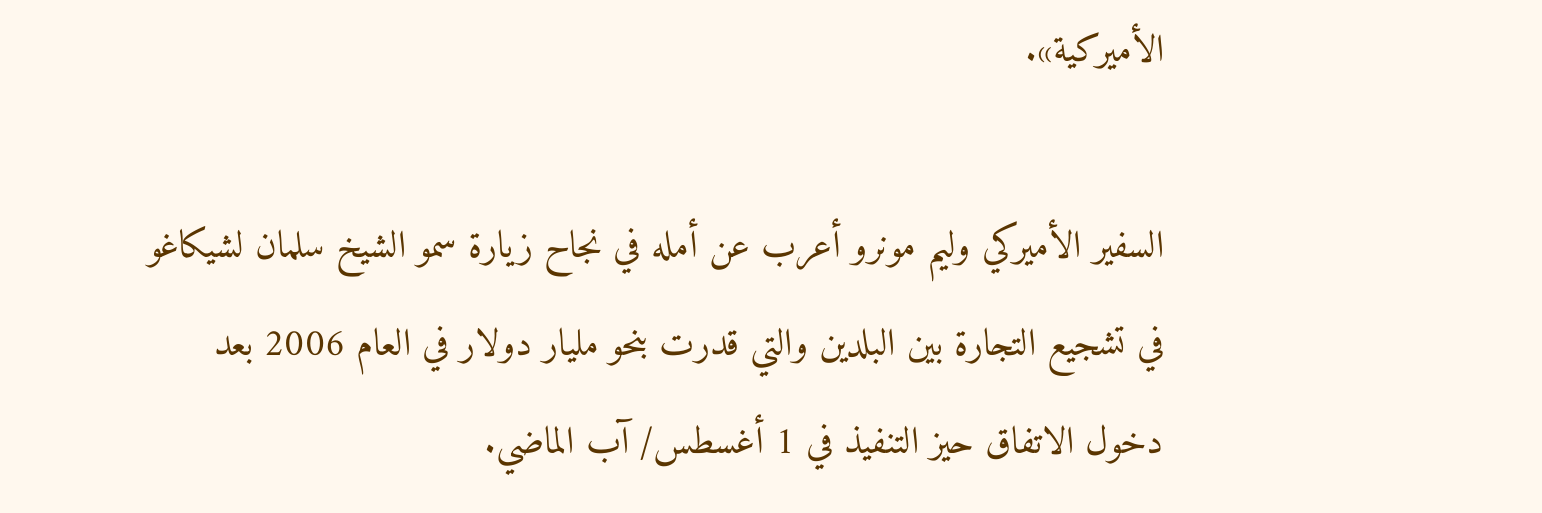الأميركية».

السفير الأميركي وليم مونرو أعرب عن أمله في نجاح زيارة سمو الشيخ سلمان لشيكاغو في تشجيع التجارة بين البلدين والتي قدرت بنحو مليار دولار في العام 2006 بعد دخول الاتفاق حيز التنفيذ في 1 أغسطس/ آب الماضي.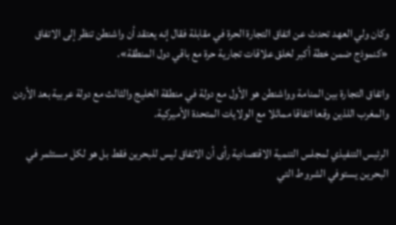وكان ولي العهد تحدث عن اتفاق التجارة الحرة في مقابلة فقال إنه يعتقد أن واشنطن تنظر إلى الاتفاق «كنموذج ضمن خطة أكبر لخلق علاقات تجارية حرة مع باقي دول المنطقة».

واتفاق التجارة بين المنامة وواشنطن هو الأول مع دولة في منطقة الخليج والثالث مع دولة عربية بعد الأردن والمغرب اللذين وقعا اتفاقا مماثلا مع الولايات المتحدة الأميركية.

الرئيس التنفيذي لمجلس التنمية الاقتصادية رأى أن الاتفاق ليس للبحرين فقط بل هو لكل مستثمر في البحرين يستوفي الشروط التي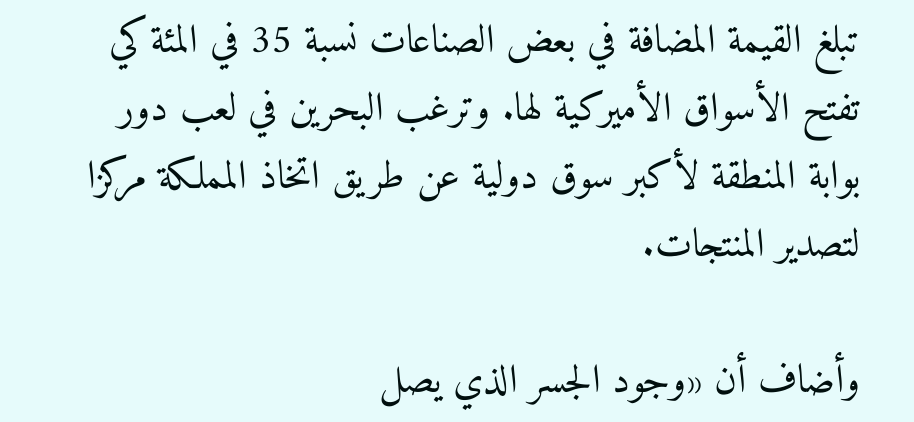تبلغ القيمة المضافة في بعض الصناعات نسبة 35 في المئة كي تفتح الأسواق الأميركية لها. وترغب البحرين في لعب دور بوابة المنطقة لأكبر سوق دولية عن طريق اتخاذ المملكة مركزا لتصدير المنتجات.

وأضاف أن «وجود الجسر الذي يصل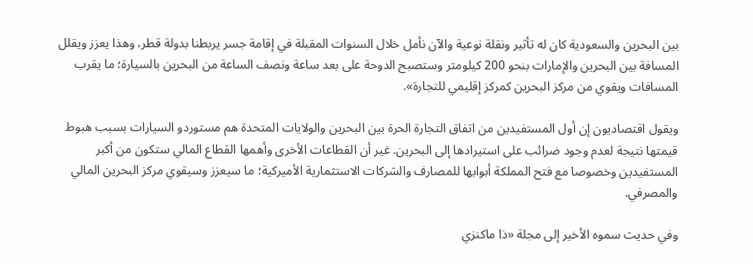بين البحرين والسعودية كان له تأثير ونقلة نوعية والآن نأمل خلال السنوات المقبلة في إقامة جسر يربطنا بدولة قطر، وهذا يعزز ويقلل المسافة بين البحرين والإمارات بنحو 200 كيلومتر وستصبح الدوحة على بعد ساعة ونصف الساعة من البحرين بالسيارة؛ ما يقرب المسافات ويقوي من مركز البحرين كمركز إقليمي للتجارة».

ويقول اقتصاديون إن أول المستفيدين من اتفاق التجارة الحرة بين البحرين والولايات المتحدة هم مستوردو السيارات بسبب هبوط قيمتها نتيجة لعدم وجود ضرائب على استيرادها إلى البحرين. غير أن القطاعات الأخرى وأهمها القطاع المالي ستكون من أكبر المستفيدين وخصوصا مع فتح المملكة أبوابها للمصارف والشركات الاستثمارية الأميركية؛ ما سيعزز وسيقوي مركز البحرين المالي والمصرفي.

وفي حديث سموه الأخير إلى مجلة «ذا ماكنزي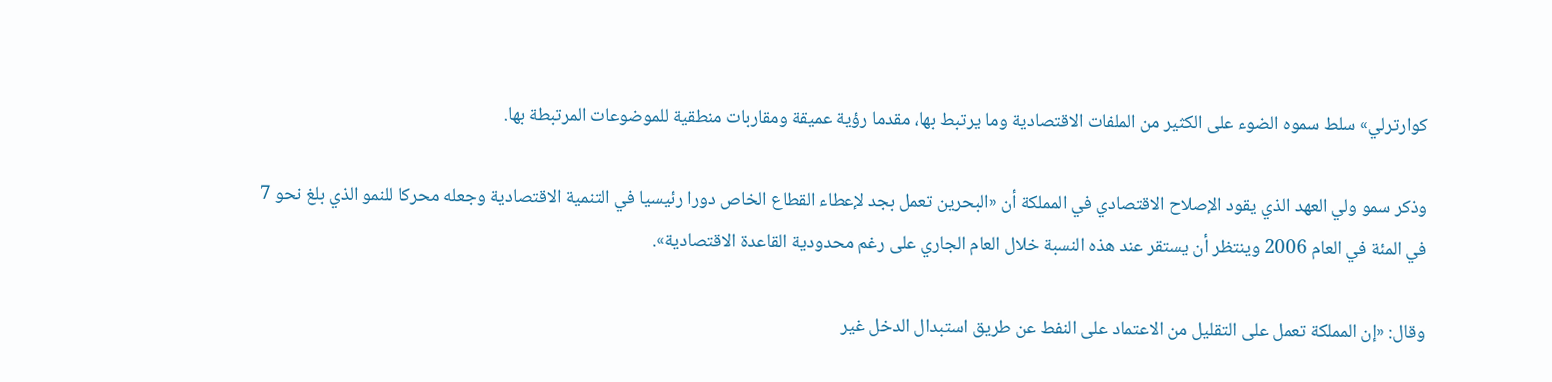كوارترلي» سلط سموه الضوء على الكثير من الملفات الاقتصادية وما يرتبط بها، مقدما رؤية عميقة ومقاربات منطقية للموضوعات المرتبطة بها.

وذكر سمو ولي العهد الذي يقود الإصلاح الاقتصادي في المملكة أن «البحرين تعمل بجد لإعطاء القطاع الخاص دورا رئيسيا في التنمية الاقتصادية وجعله محركا للنمو الذي بلغ نحو 7 في المئة في العام 2006 وينتظر أن يستقر عند هذه النسبة خلال العام الجاري على رغم محدودية القاعدة الاقتصادية».

وقال: «إن المملكة تعمل على التقليل من الاعتماد على النفط عن طريق استبدال الدخل غير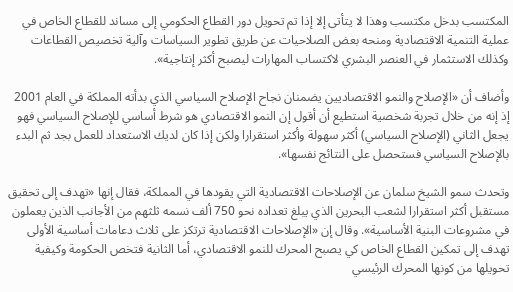المكتسب بدخل مكتسب وهذا لا يتأتى إلا إذا تم تحويل دور القطاع الحكومي إلى مساند للقطاع الخاص في عملية التنمية الاقتصادية ومنحه بعض الصلاحيات عن طريق تطوير السياسات وآلية تخصيص القطاعات وكذلك الاستثمار في العنصر البشري لاكتساب المهارات ليصبح أكثر إنتاجية».

وأضاف أن «الإصلاح والنمو الاقتصاديين يضمنان نجاح الإصلاح السياسي الذي بدأته المملكة في العام 2001 إذ إنه من خلال تجربة شخصية استطيع أن أقول إن النمو الاقتصادي هو شرط أساسي للإصلاح السياسي فهو يجعل الثاني (الإصلاح السياسي) أكثر سهولة وأكثر استقرارا ولكن إذا كان لديك الاستعداد للعمل بجد ثم البدء بالإصلاح السياسي فستحصل على النتائج نفسها».

وتحدث سمو الشيخ سلمان عن الإصلاحات الاقتصادية التي يقودها في المملكة، فقال إنها «تهدف إلى تحقيق مستقبل أكثر استقرارا لشعب البحرين الذي يبلغ تعداده نحو 750 ألف نسمه ثلثهم من الأجانب الذين يعملون في مشروعات البنية الأساسية». وقال إن «الإصلاحات الاقتصادية ترتكز على ثلاث دعامات أساسية الأولى تهدف إلى تمكين القطاع الخاص كي يصبح المحرك للنمو الاقتصادي، أما الثانية فتخص الحكومة وكيفية تحويلها من كونها المحرك الرئيسي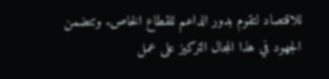للاقتصاد لتقوم بدور الداعم للقطاع الخاص. وتتضمن الجهود في هذا المجال التركيز على عمل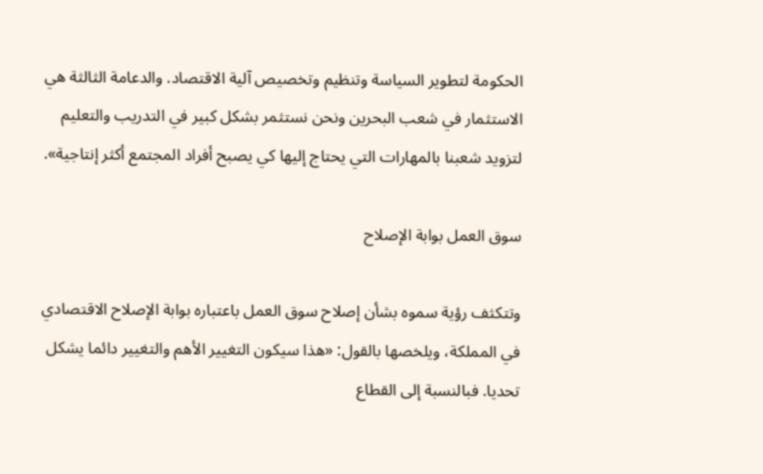الحكومة لتطوير السياسة وتنظيم وتخصيص آلية الاقتصاد. والدعامة الثالثة هي الاستثمار في شعب البحرين ونحن نستثمر بشكل كبير في التدريب والتعليم لتزويد شعبنا بالمهارات التي يحتاج إليها كي يصبح أفراد المجتمع أكثر إنتاجية».

سوق العمل بوابة الإصلاح

وتتكثف رؤية سموه بشأن إصلاح سوق العمل باعتباره بوابة الإصلاح الاقتصادي في المملكة، ويلخصها بالقول: «هذا سيكون التغيير الأهم والتغيير دائما يشكل تحديا. فبالنسبة إلى القطاع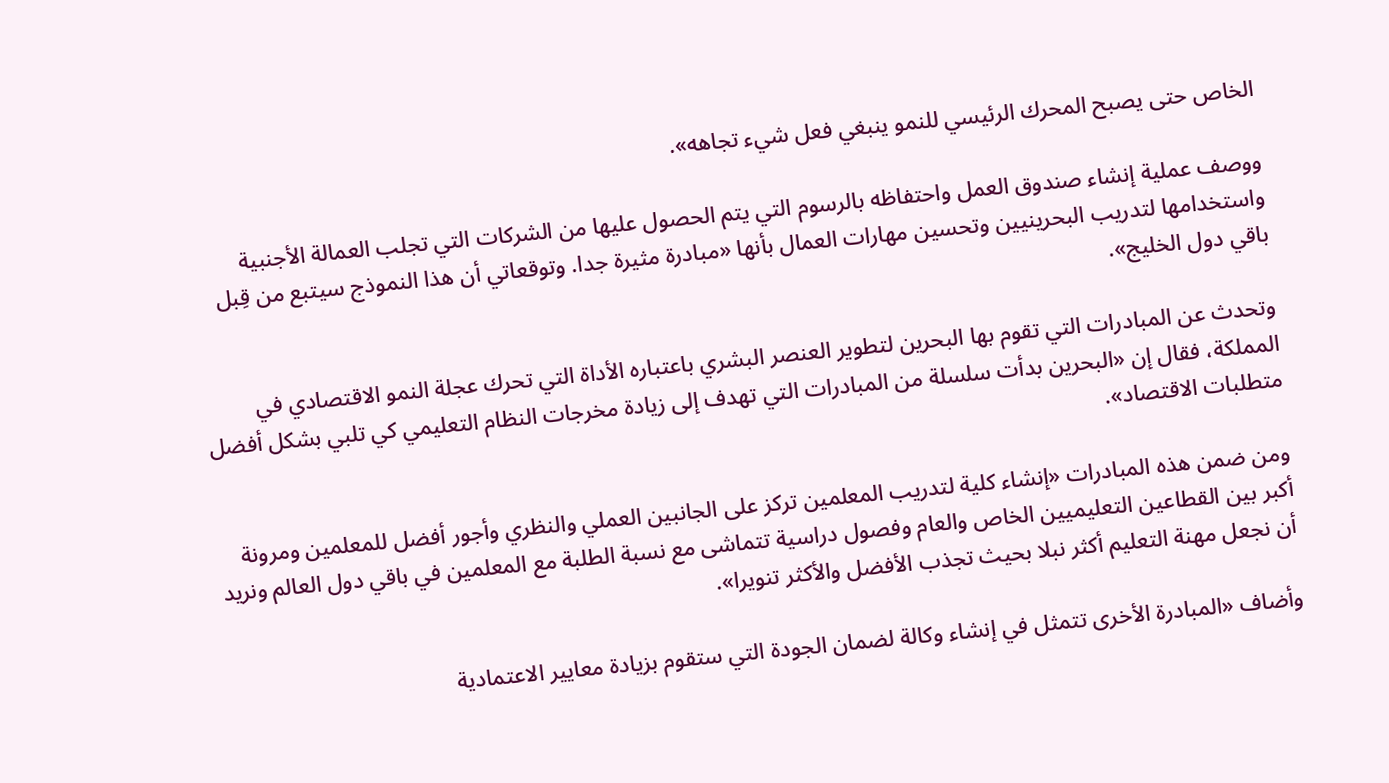الخاص حتى يصبح المحرك الرئيسي للنمو ينبغي فعل شيء تجاهه».

ووصف عملية إنشاء صندوق العمل واحتفاظه بالرسوم التي يتم الحصول عليها من الشركات التي تجلب العمالة الأجنبية واستخدامها لتدريب البحرينيين وتحسين مهارات العمال بأنها «مبادرة مثيرة جدا. وتوقعاتي أن هذا النموذج سيتبع من قِبل باقي دول الخليج».

وتحدث عن المبادرات التي تقوم بها البحرين لتطوير العنصر البشري باعتباره الأداة التي تحرك عجلة النمو الاقتصادي في المملكة، فقال إن «البحرين بدأت سلسلة من المبادرات التي تهدف إلى زيادة مخرجات النظام التعليمي كي تلبي بشكل أفضل متطلبات الاقتصاد».

ومن ضمن هذه المبادرات «إنشاء كلية لتدريب المعلمين تركز على الجانبين العملي والنظري وأجور أفضل للمعلمين ومرونة أكبر بين القطاعين التعليميين الخاص والعام وفصول دراسية تتماشى مع نسبة الطلبة مع المعلمين في باقي دول العالم ونريد أن نجعل مهنة التعليم أكثر نبلا بحيث تجذب الأفضل والأكثر تنويرا».

وأضاف «المبادرة الأخرى تتمثل في إنشاء وكالة لضمان الجودة التي ستقوم بزيادة معايير الاعتمادية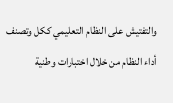والتفتيش على النظام التعليمي ككل وتصنف أداء النظام من خلال اختبارات وطنية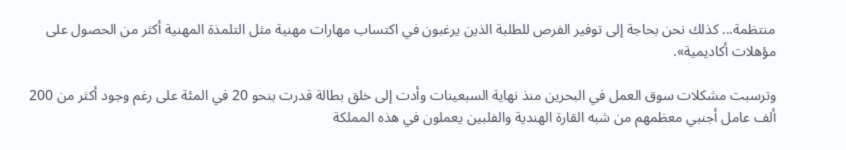منتظمة... كذلك نحن بحاجة إلى توفير الفرص للطلبة الذين يرغبون في اكتساب مهارات مهنية مثل التلمذة المهنية أكثر من الحصول على مؤهلات أكاديمية».

وترسبت مشكلات سوق العمل في البحرين منذ نهاية السبعينات وأدت إلى خلق بطالة قدرت بنحو 20 في المئة على رغم وجود أكثر من 200 ألف عامل أجنبي معظمهم من شبه القارة الهندية والفلبين يعملون في هذه المملكة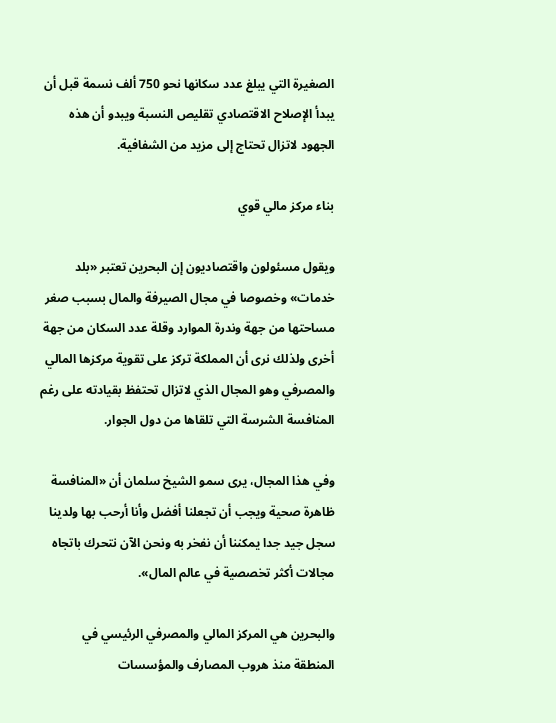الصغيرة التي يبلغ عدد سكانها نحو 750 ألف نسمة قبل أن يبدأ الإصلاح الاقتصادي تقليص النسبة ويبدو أن هذه الجهود لاتزال تحتاج إلى مزيد من الشفافية.

بناء مركز مالي قوي

ويقول مسئولون واقتصاديون إن البحرين تعتبر «بلد خدمات» وخصوصا في مجال الصيرفة والمال بسبب صغر مساحتها من جهة وندرة الموارد وقلة عدد السكان من جهة أخرى ولذلك نرى أن المملكة تركز على تقوية مركزها المالي والمصرفي وهو المجال الذي لاتزال تحتفظ بقيادته على رغم المنافسة الشرسة التي تلقاها من دول الجوار.

وفي هذا المجال، يرى سمو الشيخ سلمان أن «المنافسة ظاهرة صحية ويجب أن تجعلنا أفضل وأنا أرحب بها ولدينا سجل جيد جدا يمكننا أن نفخر به ونحن الآن نتحرك باتجاه مجالات أكثر تخصصية في عالم المال».

والبحرين هي المركز المالي والمصرفي الرئيسي في المنطقة منذ هروب المصارف والمؤسسات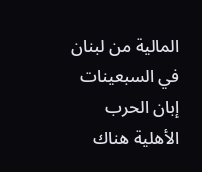المالية من لبنان في السبعينات إبان الحرب الأهلية هناك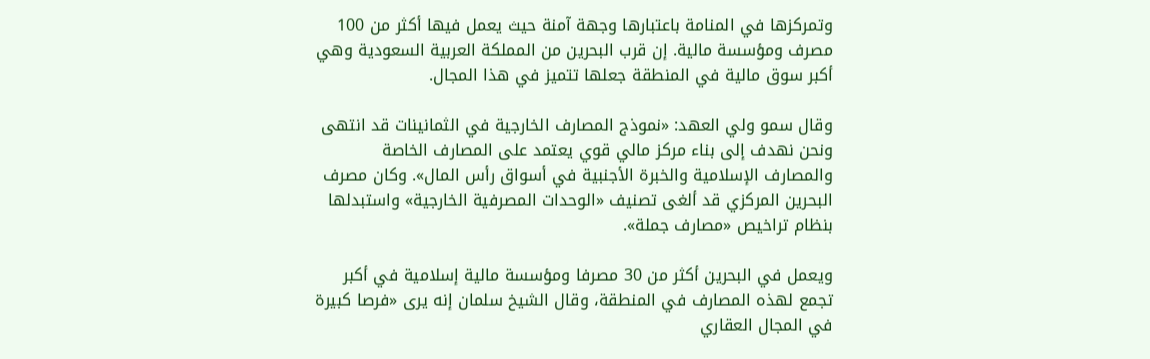وتمركزها في المنامة باعتبارها وجهة آمنة حيث يعمل فيها أكثر من 100 مصرف ومؤسسة مالية. إن قرب البحرين من المملكة العربية السعودية وهي أكبر سوق مالية في المنطقة جعلها تتميز في هذا المجال.

وقال سمو ولي العهد: «نموذج المصارف الخارجية في الثمانينات قد انتهى ونحن نهدف إلى بناء مركز مالي قوي يعتمد على المصارف الخاصة والمصارف الإسلامية والخبرة الأجنبية في أسواق رأس المال». وكان مصرف البحرين المركزي قد ألغى تصنيف «الوحدات المصرفية الخارجية» واستبدلها بنظام تراخيص «مصارف جملة».

ويعمل في البحرين أكثر من 30 مصرفا ومؤسسة مالية إسلامية في أكبر تجمع لهذه المصارف في المنطقة، وقال الشيخ سلمان إنه يرى «فرصا كبيرة في المجال العقاري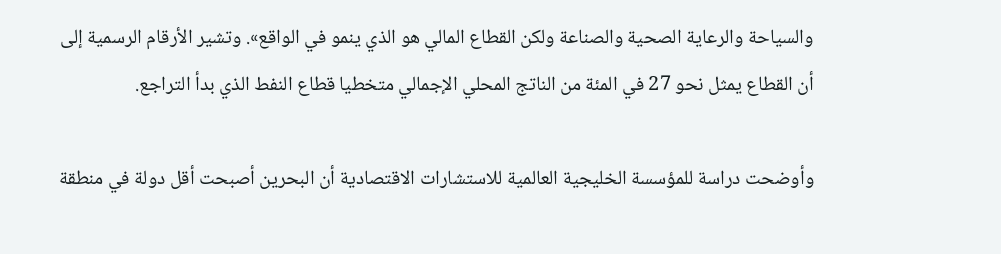والسياحة والرعاية الصحية والصناعة ولكن القطاع المالي هو الذي ينمو في الواقع». وتشير الأرقام الرسمية إلى أن القطاع يمثل نحو 27 في المئة من الناتج المحلي الإجمالي متخطيا قطاع النفط الذي بدأ التراجع.

وأوضحت دراسة للمؤسسة الخليجية العالمية للاستشارات الاقتصادية أن البحرين أصبحت أقل دولة في منطقة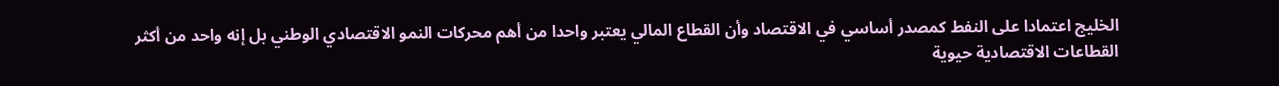الخليج اعتمادا على النفط كمصدر أساسي في الاقتصاد وأن القطاع المالي يعتبر واحدا من أهم محركات النمو الاقتصادي الوطني بل إنه واحد من أكثر القطاعات الاقتصادية حيوية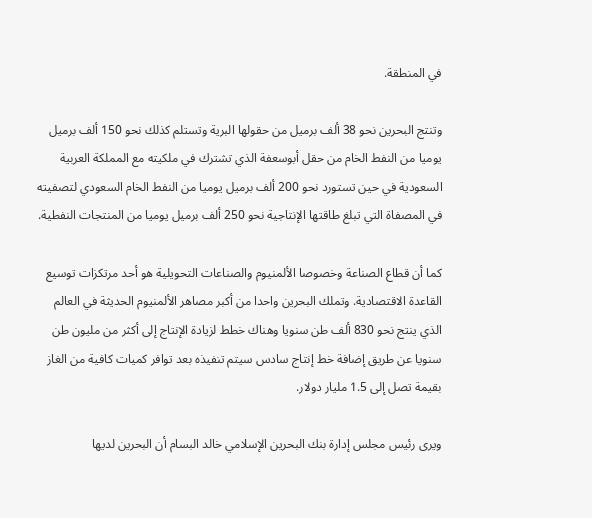في المنطقة.

وتنتج البحرين نحو 38 ألف برميل من حقولها البرية وتستلم كذلك نحو 150 ألف برميل يوميا من النفط الخام من حقل أبوسعفة الذي تشترك في ملكيته مع المملكة العربية السعودية في حين تستورد نحو 200 ألف برميل يوميا من النفط الخام السعودي لتصفيته في المصفاة التي تبلغ طاقتها الإنتاجية نحو 250 ألف برميل يوميا من المنتجات النفطية.

كما أن قطاع الصناعة وخصوصا الألمنيوم والصناعات التحويلية هو أحد مرتكزات توسيع القاعدة الاقتصادية. وتملك البحرين واحدا من أكبر مصاهر الألمنيوم الحديثة في العالم الذي ينتج نحو 830 ألف طن سنويا وهناك خطط لزيادة الإنتاج إلى أكثر من مليون طن سنويا عن طريق إضافة خط إنتاج سادس سيتم تنفيذه بعد توافر كميات كافية من الغاز بقيمة تصل إلى 1.5 مليار دولار.

ويرى رئيس مجلس إدارة بنك البحرين الإسلامي خالد البسام أن البحرين لديها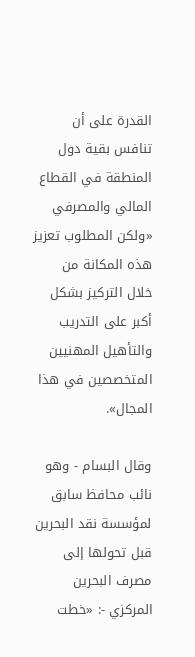القدرة على أن تنافس بقية دول المنطقة في القطاع المالي والمصرفي «ولكن المطلوب تعزيز هذه المكانة من خلال التركيز بشكل أكبر على التدريب والتأهيل المهنيين المتخصصين في هذا المجال».

وقال البسام - وهو نائب محافظ سابق لمؤسسة نقد البحرين قبل تحولها إلى مصرف البحرين المركزي -: «خطت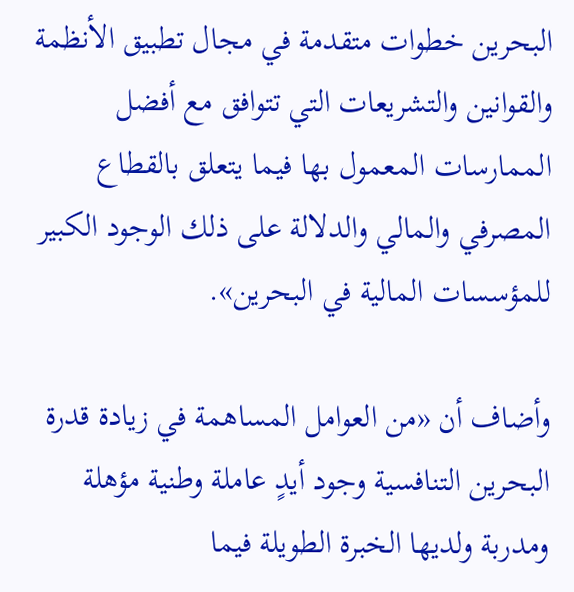البحرين خطوات متقدمة في مجال تطبيق الأنظمة والقوانين والتشريعات التي تتوافق مع أفضل الممارسات المعمول بها فيما يتعلق بالقطاع المصرفي والمالي والدلالة على ذلك الوجود الكبير للمؤسسات المالية في البحرين».

وأضاف أن «من العوامل المساهمة في زيادة قدرة البحرين التنافسية وجود أيدٍ عاملة وطنية مؤهلة ومدربة ولديها الخبرة الطويلة فيما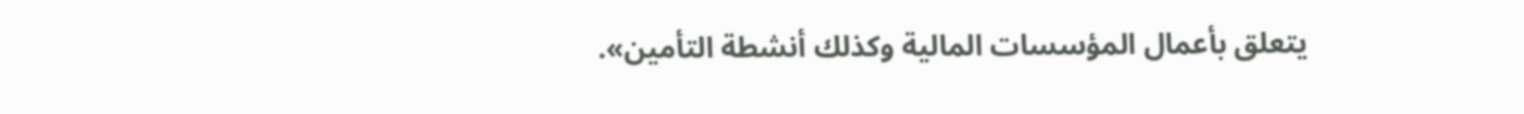يتعلق بأعمال المؤسسات المالية وكذلك أنشطة التأمين».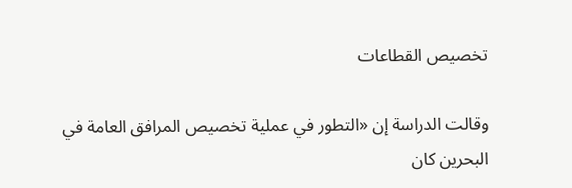تخصيص القطاعات

وقالت الدراسة إن «التطور في عملية تخصيص المرافق العامة في البحرين كان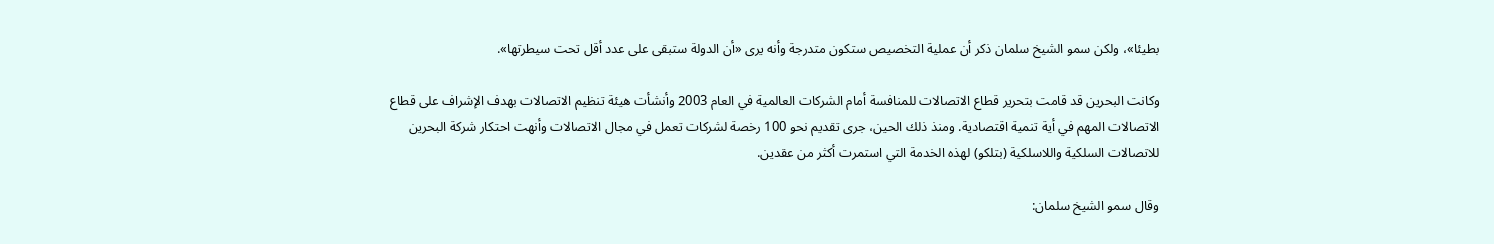بطيئا»، ولكن سمو الشيخ سلمان ذكر أن عملية التخصيص ستكون متدرجة وأنه يرى «أن الدولة ستبقى على عدد أقل تحت سيطرتها».

وكانت البحرين قد قامت بتحرير قطاع الاتصالات للمنافسة أمام الشركات العالمية في العام 2003 وأنشأت هيئة تنظيم الاتصالات بهدف الإشراف على قطاع الاتصالات المهم في أية تنمية اقتصادية. ومنذ ذلك الحين، جرى تقديم نحو 100 رخصة لشركات تعمل في مجال الاتصالات وأنهت احتكار شركة البحرين للاتصالات السلكية واللاسلكية (بتلكو) لهذه الخدمة التي استمرت أكثر من عقدين.

وقال سمو الشيخ سلمان: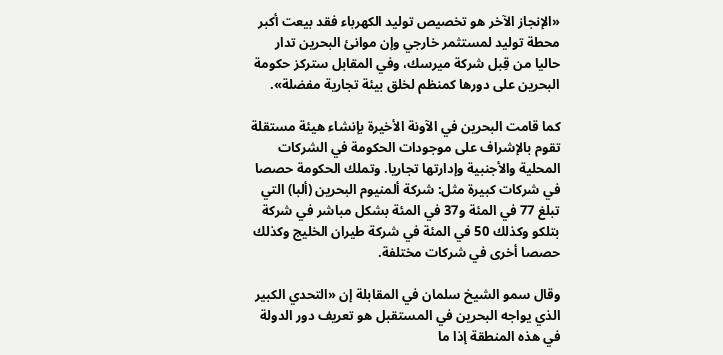«الإنجاز الآخر هو تخصيص توليد الكهرباء فقد بيعت أكبر محطة توليد لمستثمر خارجي وإن موانئ البحرين تدار حاليا من قِبل شركة ميرسك، وفي المقابل ستركز حكومة البحرين على دورها كمنظم لخلق بيئة تجارية مفضلة».

كما قامت البحرين في الآونة الأخيرة بإنشاء هيئة مستقلة تقوم بالإشراف على موجودات الحكومة في الشركات المحلية والأجنبية وإدارتها تجاريا. وتملك الحكومة حصصا في شركات كبيرة مثل: شركة ألمنيوم البحرين (ألبا) التي تبلغ 77 في المئة و37 في المئة بشكل مباشر في شركة بتلكو وكذلك 50 في المئة في شركة طيران الخليج وكذلك حصصا أخرى في شركات مختلفة.

وقال سمو الشيخ سلمان في المقابلة إن «التحدي الكبير الذي يواجه البحرين في المستقبل هو تعريف دور الدولة في هذه المنطقة إذا ما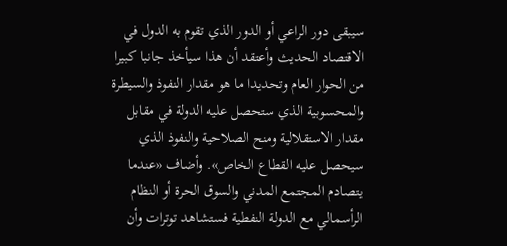سيبقى دور الراعي أو الدور الذي تقوم به الدول في الاقتصاد الحديث وأعتقد أن هذا سيأخذ جانبا كبيرا من الحوار العام وتحديدا ما هو مقدار النفوذ والسيطرة والمحسوبية الذي ستحصل عليه الدولة في مقابل مقدار الاستقلالية ومنح الصلاحية والنفوذ الذي سيحصل عليه القطاع الخاص». وأضاف «عندما يتصادم المجتمع المدني والسوق الحرة أو النظام الرأسمالي مع الدولة النفطية فستشاهد توترات وأن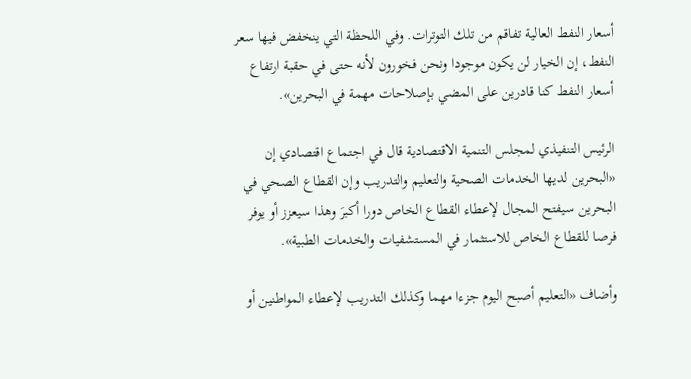أسعار النفط العالية تفاقم من تلك التوترات. وفي اللحظة التي ينخفض فيها سعر النفط، إن الخيار لن يكون موجودا ونحن فخورون لأنه حتى في حقبة ارتفاع أسعار النفط كنا قادرين على المضي بإصلاحات مهمة في البحرين».

الرئيس التنفيذي لمجلس التنمية الاقتصادية قال في اجتماع اقتصادي إن «البحرين لديها الخدمات الصحية والتعليم والتدريب وإن القطاع الصحي في البحرين سيفتح المجال لإعطاء القطاع الخاص دورا أكبرَ وهذا سيعزز أو يوفر فرصا للقطاع الخاص للاستثمار في المستشفيات والخدمات الطبية».

وأضاف «التعليم أصبح اليوم جزءا مهما وكذلك التدريب لإعطاء المواطنين أو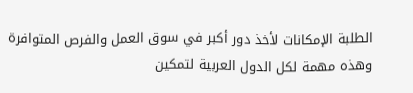الطلبة الإمكانات لأخذ دور أكبر في سوق العمل والفرص المتوافرة وهذه مهمة لكل الدول العربية لتمكين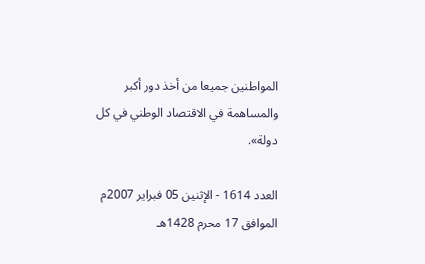المواطنين جميعا من أخذ دور أكبر والمساهمة في الاقتصاد الوطني في كل دولة».

العدد 1614 - الإثنين 05 فبراير 2007م الموافق 17 محرم 1428هـ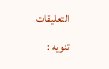التعليقات
تنويه :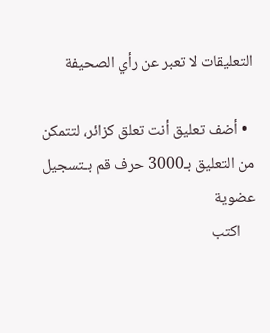التعليقات لا تعبر عن رأي الصحيفة

  • أضف تعليق أنت تعلق كزائر، لتتمكن من التعليق بـ3000 حرف قم بـتسجيل عضوية
    اكتب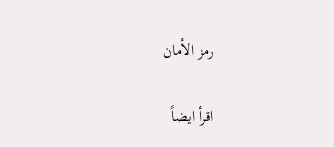رمز الأمان

اقرأ ايضاً